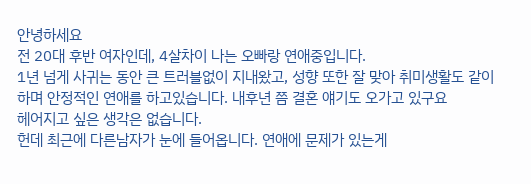안녕하세요
전 20대 후반 여자인데, 4살차이 나는 오빠랑 연애중입니다.
1년 넘게 사귀는 동안 큰 트러블없이 지내왔고, 성향 또한 잘 맞아 취미생활도 같이하며 안정적인 연애를 하고있습니다. 내후년 쯤 결혼 얘기도 오가고 있구요
헤어지고 싶은 생각은 없습니다.
헌데 최근에 다른남자가 눈에 들어옵니다. 연애에 문제가 있는게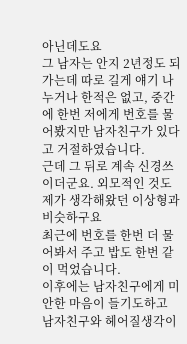아닌데도요
그 남자는 안지 2년정도 되가는데 따로 길게 얘기 나누거나 한적은 없고, 중간에 한번 저에게 번호를 물어봤지만 남자친구가 있다고 거절하였습니다.
근데 그 뒤로 계속 신경쓰이더군요. 외모적인 것도 제가 생각해왔던 이상형과 비슷하구요
최근에 번호를 한번 더 물어봐서 주고 밥도 한번 같이 먹었습니다.
이후에는 남자친구에게 미안한 마음이 들기도하고 남자친구와 헤어질생각이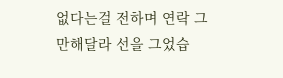없다는걸 전하며 연락 그만해달라 선을 그었습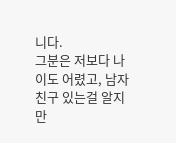니다.
그분은 저보다 나이도 어렸고, 남자친구 있는걸 알지만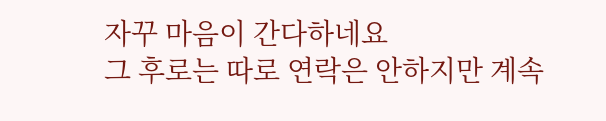자꾸 마음이 간다하네요
그 후로는 따로 연락은 안하지만 계속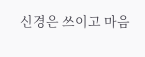신경은 쓰이고 마음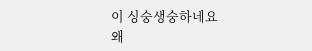이 싱숭생숭하네요
왜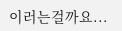이러는걸까요...